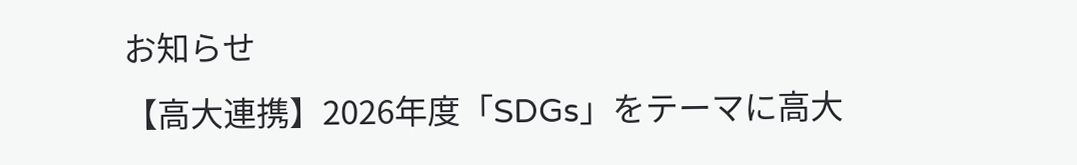お知らせ
【高大連携】2026年度「SDGs」をテーマに高大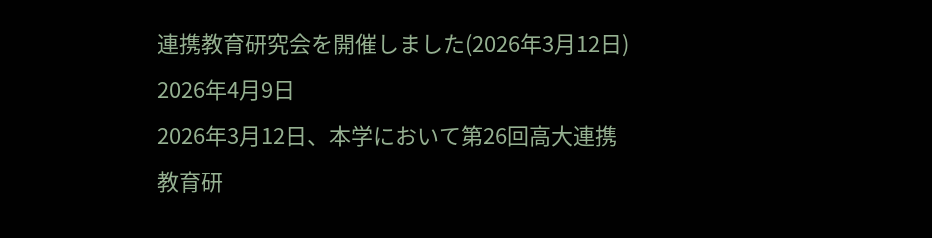連携教育研究会を開催しました(2026年3月12日)
2026年4月9日
2026年3月12日、本学において第26回高大連携教育研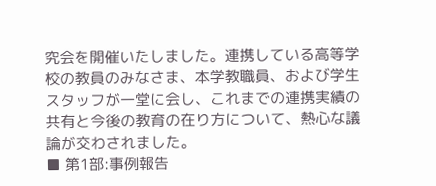究会を開催いたしました。連携している高等学校の教員のみなさま、本学教職員、および学生スタッフが一堂に会し、これまでの連携実績の共有と今後の教育の在り方について、熱心な議論が交わされました。
■ 第1部:事例報告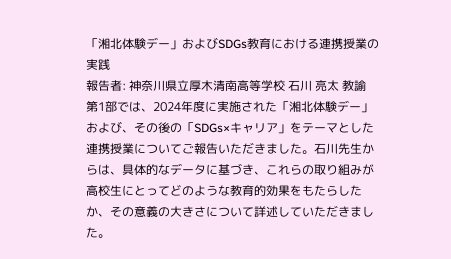「湘北体験デー」およびSDGs教育における連携授業の実践
報告者: 神奈川県立厚木清南高等学校 石川 亮太 教諭
第1部では、2024年度に実施された「湘北体験デー」および、その後の「SDGs×キャリア」をテーマとした連携授業についてご報告いただきました。石川先生からは、具体的なデータに基づき、これらの取り組みが高校生にとってどのような教育的効果をもたらしたか、その意義の大きさについて詳述していただきました。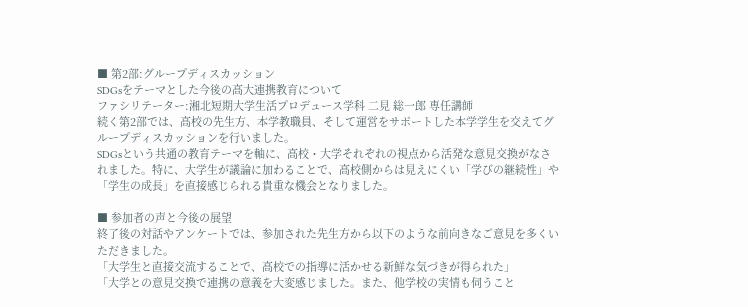■ 第2部:グループディスカッション
SDGsをテーマとした今後の高大連携教育について
ファシリテーター:湘北短期大学生活プロデュース学科 二見 総一郎 専任講師
続く第2部では、高校の先生方、本学教職員、そして運営をサポートした本学学生を交えてグループディスカッションを行いました。
SDGsという共通の教育テーマを軸に、高校・大学それぞれの視点から活発な意見交換がなされました。特に、大学生が議論に加わることで、高校側からは見えにくい「学びの継続性」や「学生の成長」を直接感じられる貴重な機会となりました。

■ 参加者の声と今後の展望
終了後の対話やアンケートでは、参加された先生方から以下のような前向きなご意見を多くいただきました。
「大学生と直接交流することで、高校での指導に活かせる新鮮な気づきが得られた」
「大学との意見交換で連携の意義を大変感じました。また、他学校の実情も伺うこと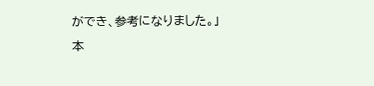ができ、参考になりました。」
本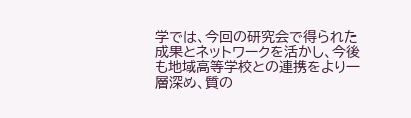学では、今回の研究会で得られた成果とネットワークを活かし、今後も地域高等学校との連携をより一層深め、質の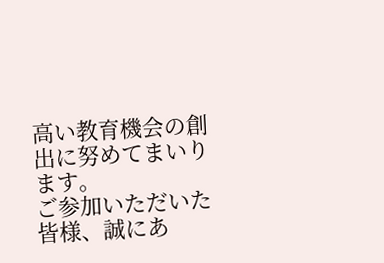高い教育機会の創出に努めてまいります。
ご参加いただいた皆様、誠にあ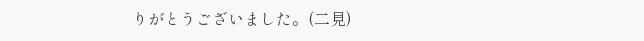りがとうございました。(二見)